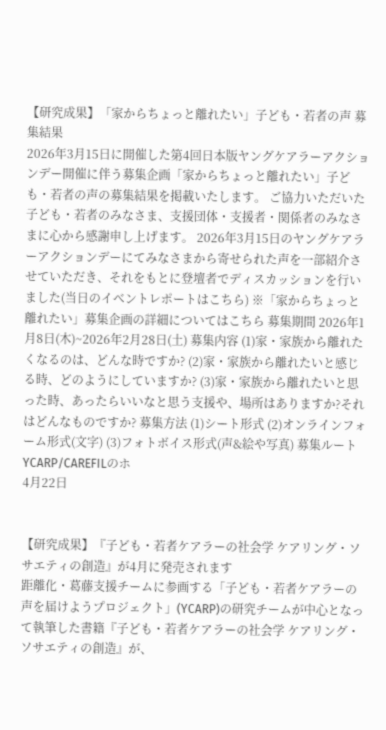【研究成果】「家からちょっと離れたい」子ども・若者の声 募集結果
2026年3月15日に開催した第4回日本版ヤングケアラーアクションデー開催に伴う募集企画「家からちょっと離れたい」子ども・若者の声の募集結果を掲載いたします。 ご協力いただいた子ども・若者のみなさま、支援団体・支援者・関係者のみなさまに心から感謝申し上げます。 2026年3月15日のヤングケアラーアクションデーにてみなさまから寄せられた声を一部紹介させていただき、それをもとに登壇者でディスカッションを行いました(当日のイベントレポートはこちら) ※「家からちょっと離れたい」募集企画の詳細についてはこちら 募集期間 2026年1月8日(木)~2026年2月28日(土) 募集内容 (1)家・家族から離れたくなるのは、どんな時ですか? (2)家・家族から離れたいと感じる時、どのようにしていますか? (3)家・家族から離れたいと思った時、あったらいいなと思う支援や、場所はありますか?それはどんなものですか? 募集方法 (1)シート形式 (2)オンラインフォーム形式(文字) (3)フォトボイス形式(声&絵や写真) 募集ルート YCARP/CAREFILのホ
4月22日


【研究成果】『子ども・若者ケアラーの社会学 ケアリング・ソサエティの創造』が4月に発売されます
距離化・葛藤支援チームに参画する「子ども・若者ケアラーの声を届けようプロジェクト」(YCARP)の研究チームが中心となって執筆した書籍『子ども・若者ケアラーの社会学 ケアリング・ソサエティの創造』が、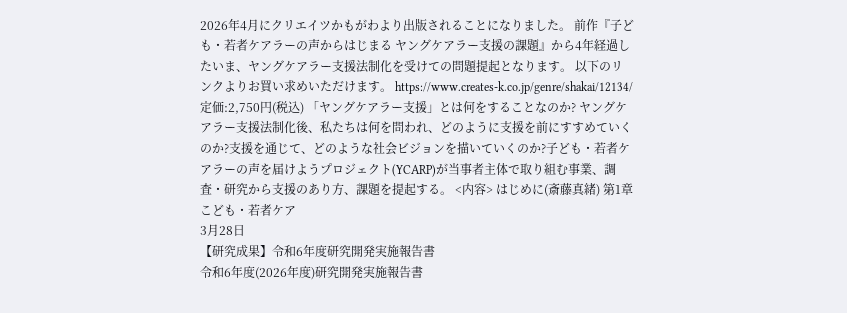2026年4月にクリエイツかもがわより出版されることになりました。 前作『子ども・若者ケアラーの声からはじまる ヤングケアラー支援の課題』から4年経過したいま、ヤングケアラー支援法制化を受けての問題提起となります。 以下のリンクよりお買い求めいただけます。 https://www.creates-k.co.jp/genre/shakai/12134/ 定価:2,750円(税込) 「ヤングケアラー支援」とは何をすることなのか? ヤングケアラー支援法制化後、私たちは何を問われ、どのように支援を前にすすめていくのか?支援を通じて、どのような社会ビジョンを描いていくのか?子ども・若者ケアラーの声を届けようプロジェクト(YCARP)が当事者主体で取り組む事業、調査・研究から支援のあり方、課題を提起する。 <内容> はじめに(斎藤真緒) 第1章 こども・若者ケア
3月28日
【研究成果】令和6年度研究開発実施報告書
令和6年度(2026年度)研究開発実施報告書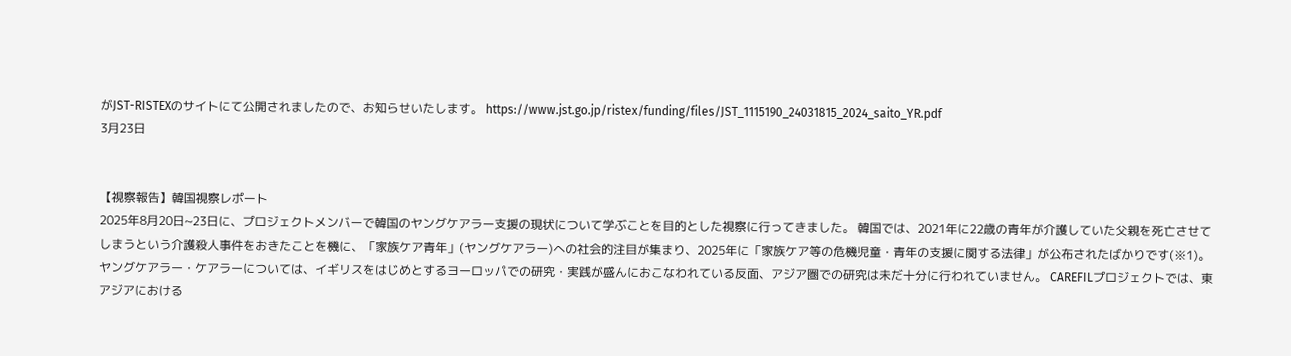がJST-RISTEXのサイトにて公開されましたので、お知らせいたします。 https://www.jst.go.jp/ristex/funding/files/JST_1115190_24031815_2024_saito_YR.pdf
3月23日


【視察報告】韓国視察レポート
2025年8月20日~23日に、プロジェクトメンバーで韓国のヤングケアラー支援の現状について学ぶことを目的とした視察に行ってきました。 韓国では、2021年に22歳の青年が介護していた父親を死亡させてしまうという介護殺人事件をおきたことを機に、「家族ケア青年」(ヤングケアラー)への社会的注目が集まり、2025年に「家族ケア等の危機児童・青年の支援に関する法律」が公布されたばかりです(※1)。 ヤングケアラー・ケアラーについては、イギリスをはじめとするヨーロッパでの研究・実践が盛んにおこなわれている反面、アジア圏での研究は未だ十分に行われていません。 CAREFILプロジェクトでは、東アジアにおける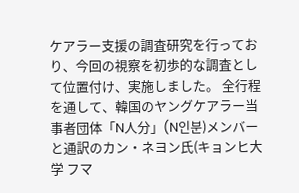ケアラー支援の調査研究を行っており、今回の視察を初歩的な調査として位置付け、実施しました。 全行程を通して、韓国のヤングケアラー当事者団体「N人分」(N인분)メンバーと通訳のカン・ネヨン氏(キョンヒ大学 フマ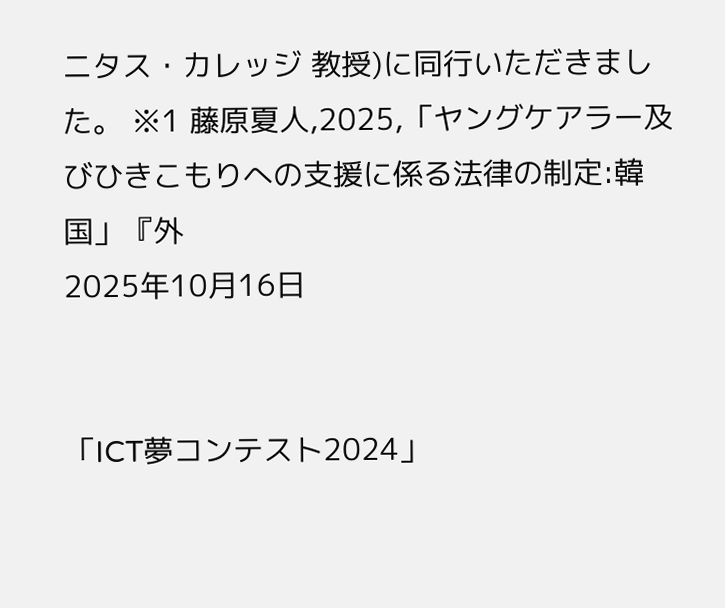ニタス・カレッジ 教授)に同行いただきました。 ※1 藤原夏人,2025,「ヤングケアラー及びひきこもりへの支援に係る法律の制定:韓国」『外
2025年10月16日


「ICT夢コンテスト2024」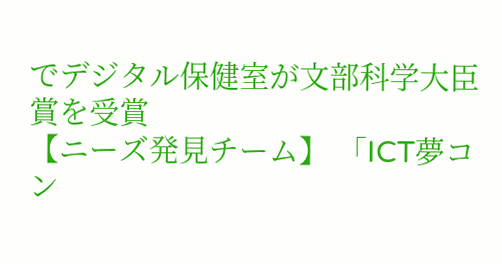でデジタル保健室が文部科学大臣賞を受賞
【ニーズ発見チーム】 「ICT夢コン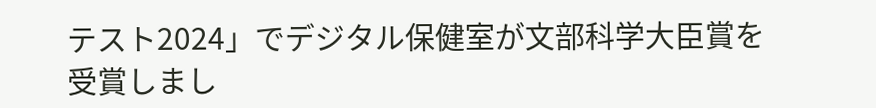テスト2024」でデジタル保健室が文部科学大臣賞を受賞しまし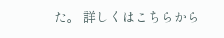た。 詳しくはこちらから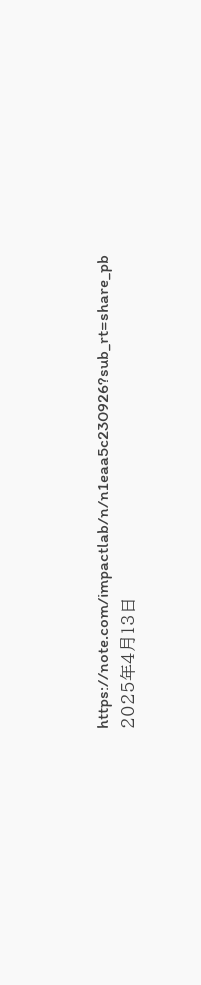https://note.com/impactlab/n/n1eaa5c230926?sub_rt=share_pb
2025年4月13日